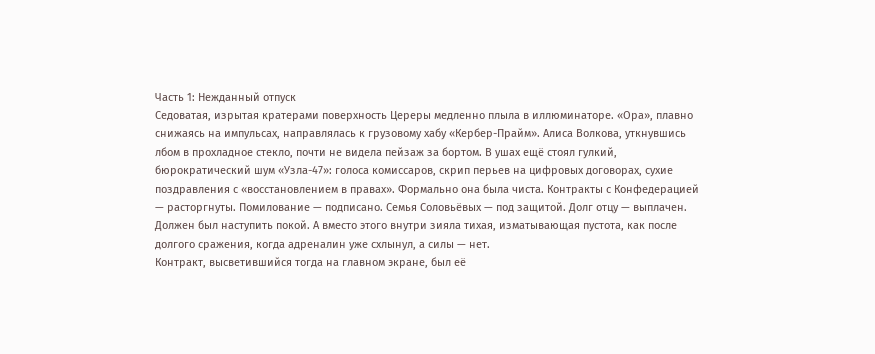Часть 1: Нежданный отпуск
Седоватая, изрытая кратерами поверхность Цереры медленно плыла в иллюминаторе. «Ора», плавно снижаясь на импульсах, направлялась к грузовому хабу «Кербер-Прайм». Алиса Волкова, уткнувшись лбом в прохладное стекло, почти не видела пейзаж за бортом. В ушах ещё стоял гулкий, бюрократический шум «Узла-47»: голоса комиссаров, скрип перьев на цифровых договорах, сухие поздравления с «восстановлением в правах». Формально она была чиста. Контракты с Конфедерацией — расторгнуты. Помилование — подписано. Семья Соловьёвых — под защитой. Долг отцу — выплачен. Должен был наступить покой. А вместо этого внутри зияла тихая, изматывающая пустота, как после долгого сражения, когда адреналин уже схлынул, а силы — нет.
Контракт, высветившийся тогда на главном экране, был её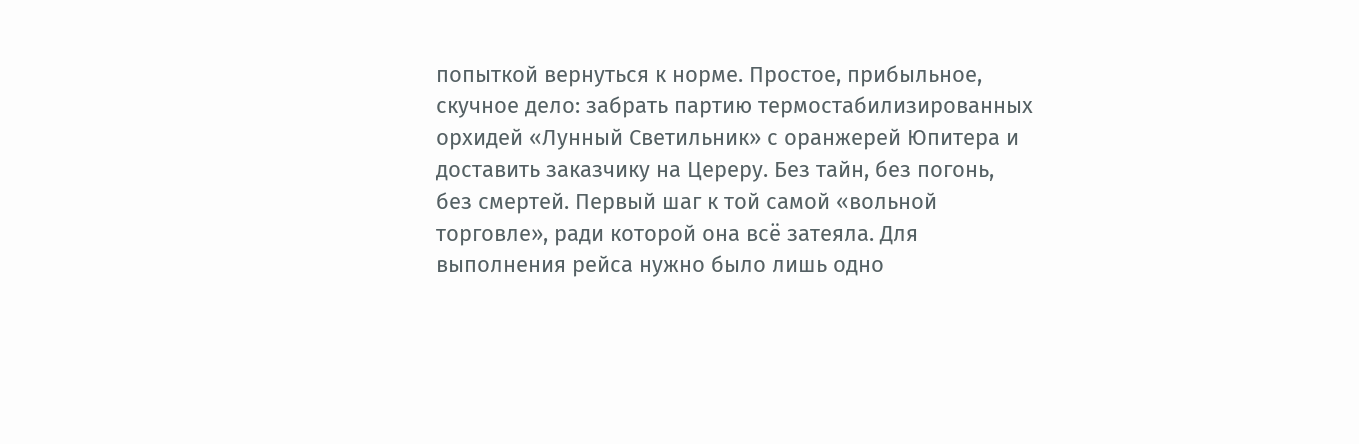попыткой вернуться к норме. Простое, прибыльное, скучное дело: забрать партию термостабилизированных орхидей «Лунный Светильник» с оранжерей Юпитера и доставить заказчику на Цереру. Без тайн, без погонь, без смертей. Первый шаг к той самой «вольной торговле», ради которой она всё затеяла. Для выполнения рейса нужно было лишь одно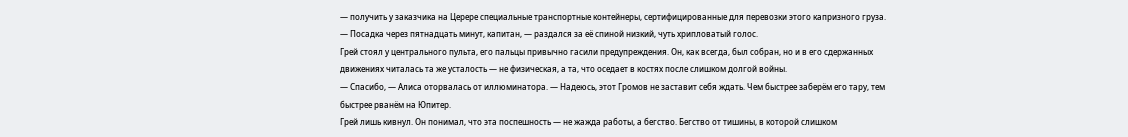— получить у заказчика на Церере специальные транспортные контейнеры, сертифицированные для перевозки этого капризного груза.
— Посадка через пятнадцать минут, капитан, — раздался за её спиной низкий, чуть хрипловатый голос.
Грей стоял у центрального пульта, его пальцы привычно гасили предупреждения. Он, как всегда, был собран, но и в его сдержанных движениях читалась та же усталость — не физическая, а та, что оседает в костях после слишком долгой войны.
— Спасибо, — Алиса оторвалась от иллюминатора. — Надеюсь, этот Громов не заставит себя ждать. Чем быстрее заберём его тару, тем быстрее рванём на Юпитер.
Грей лишь кивнул. Он понимал, что эта поспешность — не жажда работы, а бегство. Бегство от тишины, в которой слишком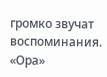громко звучат воспоминания.
«Ора»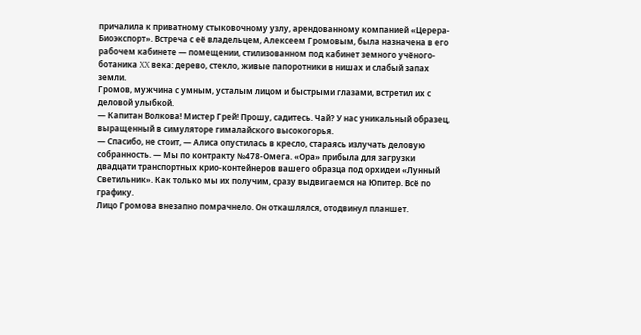причалила к приватному стыковочному узлу, арендованному компанией «Церера-Биоэкспорт». Встреча с её владельцем, Алексеем Громовым, была назначена в его рабочем кабинете — помещении, стилизованном под кабинет земного учёного-ботаника XX века: дерево, стекло, живые папоротники в нишах и слабый запах земли.
Громов, мужчина с умным, усталым лицом и быстрыми глазами, встретил их с деловой улыбкой.
— Капитан Волкова! Мистер Грей! Прошу, садитесь. Чай? У нас уникальный образец, выращенный в симуляторе гималайского высокогорья.
— Спасибо, не стоит, — Алиса опустилась в кресло, стараясь излучать деловую собранность. — Мы по контракту №478-Омега. «Ора» прибыла для загрузки двадцати транспортных крио-контейнеров вашего образца под орхидеи «Лунный Светильник». Как только мы их получим, сразу выдвигаемся на Юпитер. Всё по графику.
Лицо Громова внезапно помрачнело. Он откашлялся, отодвинул планшет.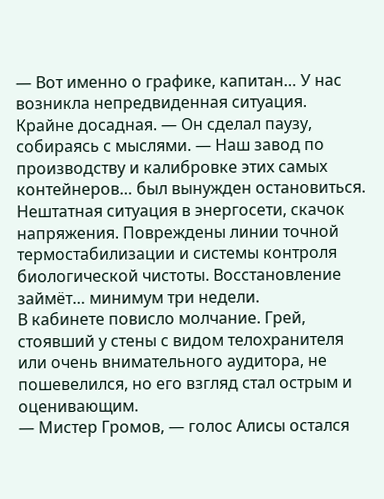— Вот именно о графике, капитан… У нас возникла непредвиденная ситуация. Крайне досадная. — Он сделал паузу, собираясь с мыслями. — Наш завод по производству и калибровке этих самых контейнеров… был вынужден остановиться. Нештатная ситуация в энергосети, скачок напряжения. Повреждены линии точной термостабилизации и системы контроля биологической чистоты. Восстановление займёт… минимум три недели.
В кабинете повисло молчание. Грей, стоявший у стены с видом телохранителя или очень внимательного аудитора, не пошевелился, но его взгляд стал острым и оценивающим.
— Мистер Громов, — голос Алисы остался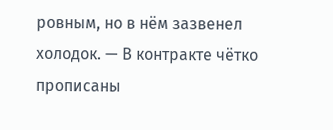ровным, но в нём зазвенел холодок. — В контракте чётко прописаны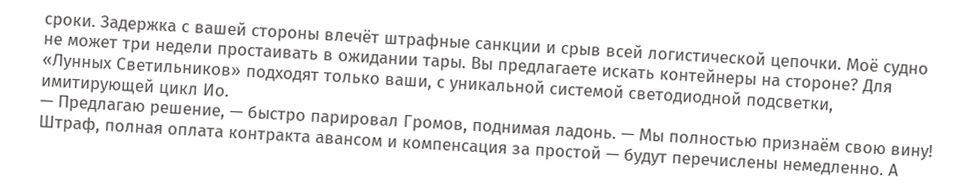сроки. Задержка с вашей стороны влечёт штрафные санкции и срыв всей логистической цепочки. Моё судно не может три недели простаивать в ожидании тары. Вы предлагаете искать контейнеры на стороне? Для «Лунных Светильников» подходят только ваши, с уникальной системой светодиодной подсветки, имитирующей цикл Ио.
— Предлагаю решение, — быстро парировал Громов, поднимая ладонь. — Мы полностью признаём свою вину! Штраф, полная оплата контракта авансом и компенсация за простой — будут перечислены немедленно. А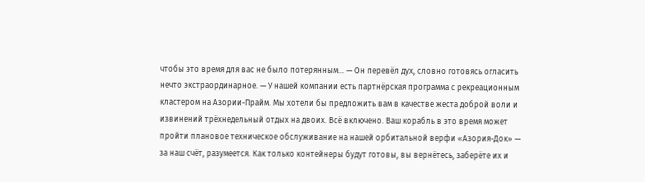чтобы это время для вас не было потерянным… — Он перевёл дух, словно готовясь огласить нечто экстраординарное. — У нашей компании есть партнёрская программа с рекреационным кластером на Азории-Прайм. Мы хотели бы предложить вам в качестве жеста доброй воли и извинений трёхнедельный отдых на двоих. Всё включено. Ваш корабль в это время может пройти плановое техническое обслуживание на нашей орбитальной верфи «Азория-Док» — за наш счёт, разумеется. Как только контейнеры будут готовы, вы вернётесь, заберёте их и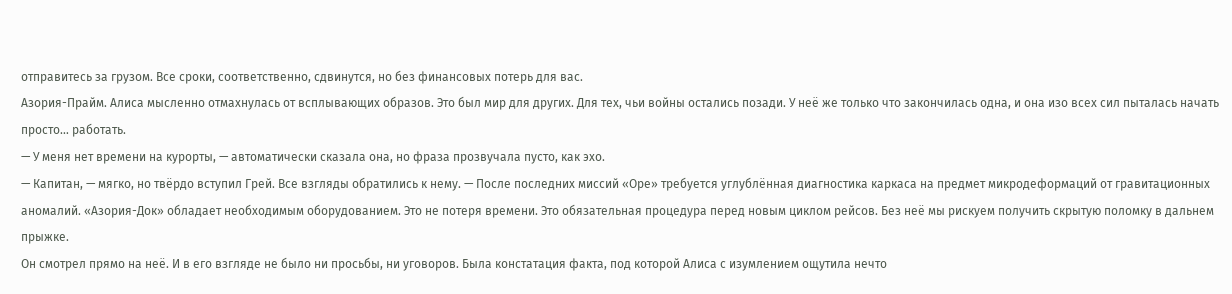отправитесь за грузом. Все сроки, соответственно, сдвинутся, но без финансовых потерь для вас.
Азория-Прайм. Алиса мысленно отмахнулась от всплывающих образов. Это был мир для других. Для тех, чьи войны остались позади. У неё же только что закончилась одна, и она изо всех сил пыталась начать просто… работать.
— У меня нет времени на курорты, — автоматически сказала она, но фраза прозвучала пусто, как эхо.
— Капитан, — мягко, но твёрдо вступил Грей. Все взгляды обратились к нему. — После последних миссий «Оре» требуется углублённая диагностика каркаса на предмет микродеформаций от гравитационных аномалий. «Азория-Док» обладает необходимым оборудованием. Это не потеря времени. Это обязательная процедура перед новым циклом рейсов. Без неё мы рискуем получить скрытую поломку в дальнем прыжке.
Он смотрел прямо на неё. И в его взгляде не было ни просьбы, ни уговоров. Была констатация факта, под которой Алиса с изумлением ощутила нечто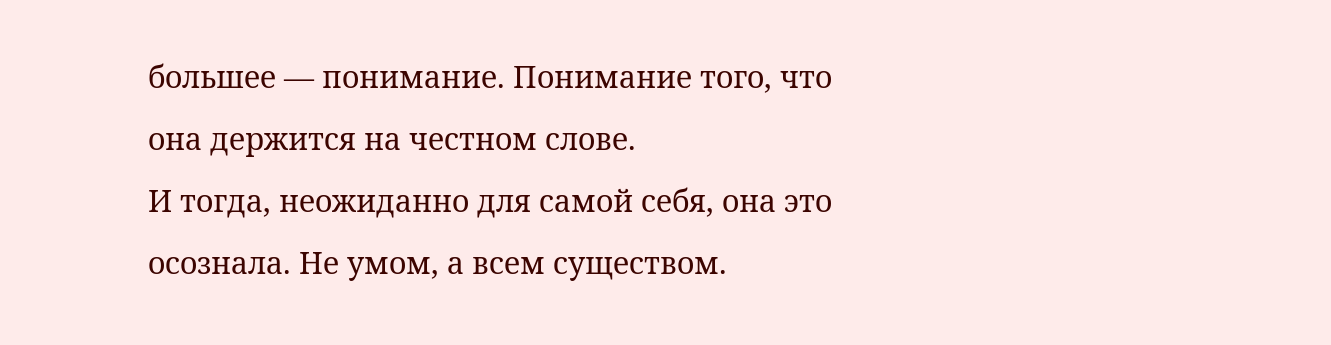большее — понимание. Понимание того, что она держится на честном слове.
И тогда, неожиданно для самой себя, она это осознала. Не умом, а всем существом.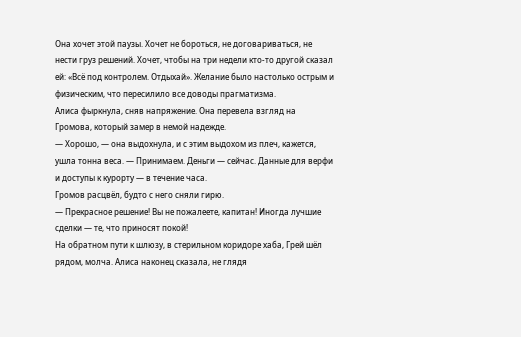Она хочет этой паузы. Хочет не бороться, не договариваться, не нести груз решений. Хочет, чтобы на три недели кто-то другой сказал ей: «Всё под контролем. Отдыхай». Желание было настолько острым и физическим, что пересилило все доводы прагматизма.
Алиса фыркнула, сняв напряжение. Она перевела взгляд на Громова, который замер в немой надежде.
— Хорошо, — она выдохнула, и с этим выдохом из плеч, кажется, ушла тонна веса. — Принимаем. Деньги — сейчас. Данные для верфи и доступы к курорту — в течение часа.
Громов расцвёл, будто с него сняли гирю.
— Прекрасное решение! Вы не пожалеете, капитан! Иногда лучшие сделки — те, что приносят покой!
На обратном пути к шлюзу, в стерильном коридоре хаба, Грей шёл рядом, молча. Алиса наконец сказала, не глядя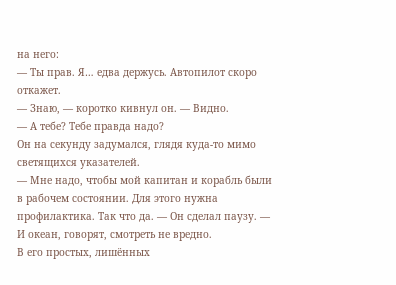на него:
— Ты прав. Я… едва держусь. Автопилот скоро откажет.
— Знаю, — коротко кивнул он. — Видно.
— А тебе? Тебе правда надо?
Он на секунду задумался, глядя куда-то мимо светящихся указателей.
— Мне надо, чтобы мой капитан и корабль были в рабочем состоянии. Для этого нужна профилактика. Так что да. — Он сделал паузу. — И океан, говорят, смотреть не вредно.
В его простых, лишённых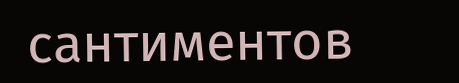сантиментов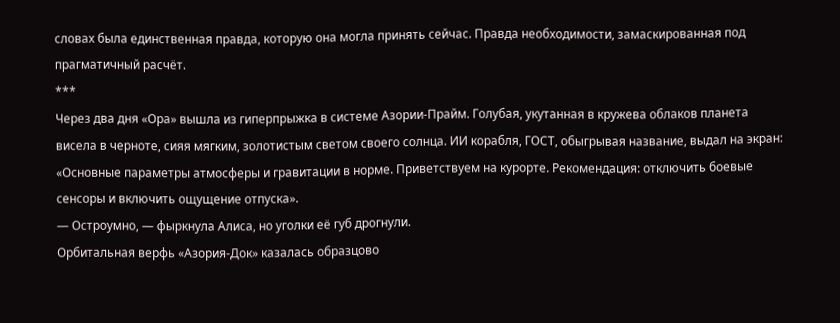словах была единственная правда, которую она могла принять сейчас. Правда необходимости, замаскированная под прагматичный расчёт.
***
Через два дня «Ора» вышла из гиперпрыжка в системе Азории-Прайм. Голубая, укутанная в кружева облаков планета висела в черноте, сияя мягким, золотистым светом своего солнца. ИИ корабля, ГОСТ, обыгрывая название, выдал на экран: «Основные параметры атмосферы и гравитации в норме. Приветствуем на курорте. Рекомендация: отключить боевые сенсоры и включить ощущение отпуска».
— Остроумно, — фыркнула Алиса, но уголки её губ дрогнули.
Орбитальная верфь «Азория-Док» казалась образцово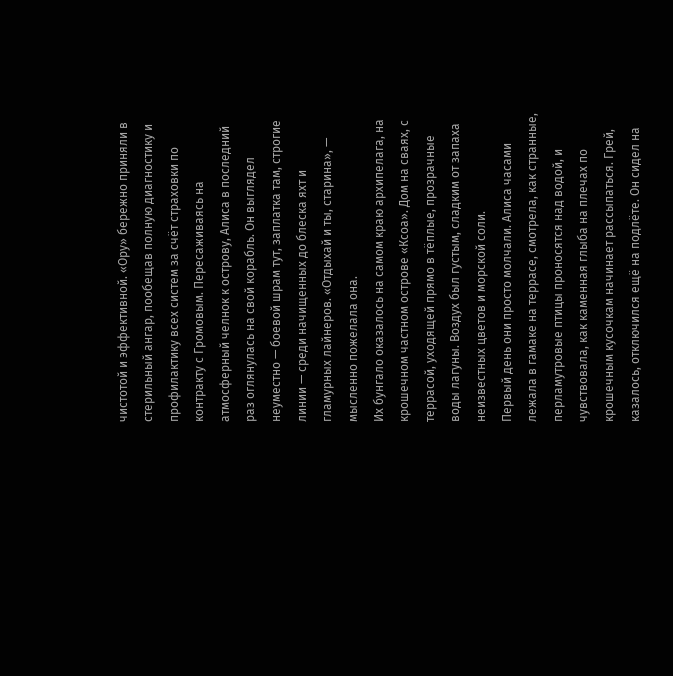чистотой и эффективной. «Ору» бережно приняли в стерильный ангар, пообещав полную диагностику и профилактику всех систем за счёт страховки по контракту с Громовым. Пересаживаясь на атмосферный челнок к острову, Алиса в последний раз оглянулась на свой корабль. Он выглядел неуместно — боевой шрам тут, заплатка там, строгие линии — среди начищенных до блеска яхт и гламурных лайнеров. «Отдыхай и ты, старина», — мысленно пожелала она.
Их бунгало оказалось на самом краю архипелага, на крошечном частном острове «Ксоа». Дом на сваях, с террасой, уходящей прямо в тёплые, прозрачные воды лагуны. Воздух был густым, сладким от запаха неизвестных цветов и морской соли.
Первый день они просто молчали. Алиса часами лежала в гамаке на террасе, смотрела, как странные, перламутровые птицы проносятся над водой, и чувствовала, как каменная глыба на плечах по крошечным кусочкам начинает рассыпаться. Грей, казалось, отключился ещё на подлёте. Он сидел на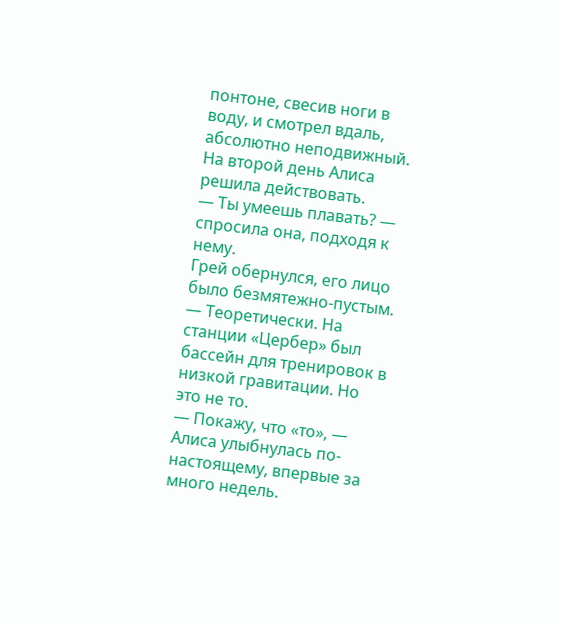понтоне, свесив ноги в воду, и смотрел вдаль, абсолютно неподвижный.
На второй день Алиса решила действовать.
— Ты умеешь плавать? — спросила она, подходя к нему.
Грей обернулся, его лицо было безмятежно-пустым.
— Теоретически. На станции «Цербер» был бассейн для тренировок в низкой гравитации. Но это не то.
— Покажу, что «то», — Алиса улыбнулась по-настоящему, впервые за много недель.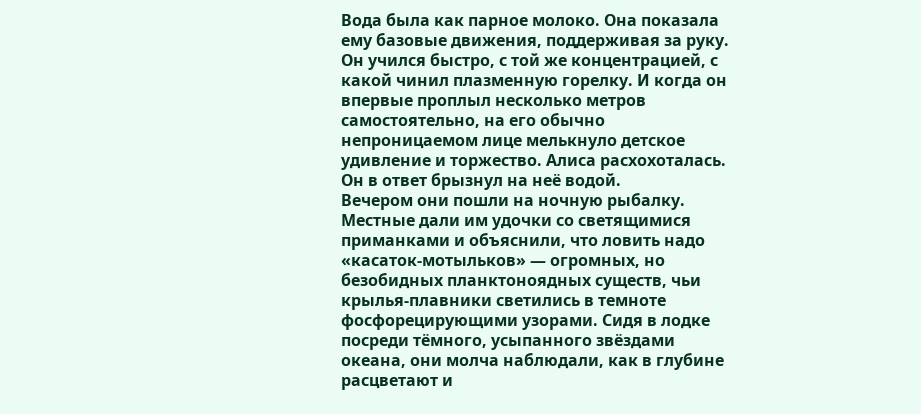Вода была как парное молоко. Она показала ему базовые движения, поддерживая за руку. Он учился быстро, с той же концентрацией, с какой чинил плазменную горелку. И когда он впервые проплыл несколько метров самостоятельно, на его обычно непроницаемом лице мелькнуло детское удивление и торжество. Алиса расхохоталась. Он в ответ брызнул на неё водой.
Вечером они пошли на ночную рыбалку. Местные дали им удочки со светящимися приманками и объяснили, что ловить надо «касаток-мотыльков» — огромных, но безобидных планктоноядных существ, чьи крылья-плавники светились в темноте фосфорецирующими узорами. Сидя в лодке посреди тёмного, усыпанного звёздами океана, они молча наблюдали, как в глубине расцветают и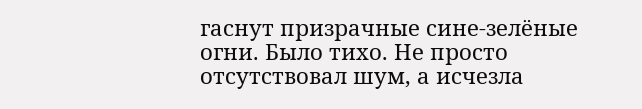гаснут призрачные сине-зелёные огни. Было тихо. Не просто отсутствовал шум, а исчезла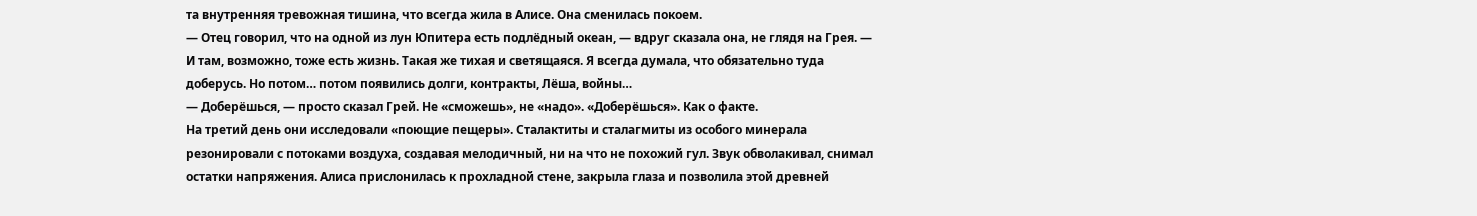та внутренняя тревожная тишина, что всегда жила в Алисе. Она сменилась покоем.
— Отец говорил, что на одной из лун Юпитера есть подлёдный океан, — вдруг сказала она, не глядя на Грея. — И там, возможно, тоже есть жизнь. Такая же тихая и светящаяся. Я всегда думала, что обязательно туда доберусь. Но потом… потом появились долги, контракты, Лёша, войны…
— Доберёшься, — просто сказал Грей. Не «сможешь», не «надо». «Доберёшься». Как о факте.
На третий день они исследовали «поющие пещеры». Сталактиты и сталагмиты из особого минерала резонировали с потоками воздуха, создавая мелодичный, ни на что не похожий гул. Звук обволакивал, снимал остатки напряжения. Алиса прислонилась к прохладной стене, закрыла глаза и позволила этой древней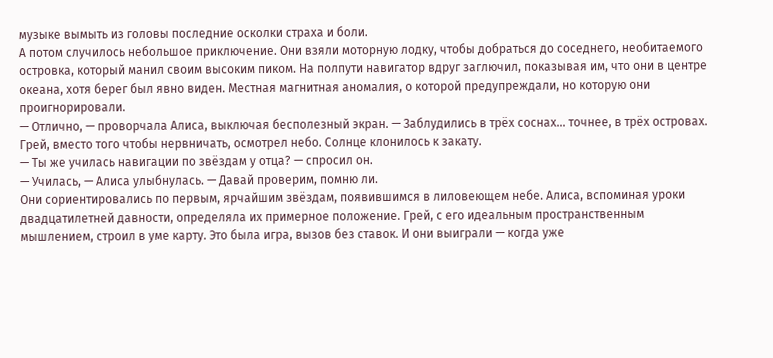музыке вымыть из головы последние осколки страха и боли.
А потом случилось небольшое приключение. Они взяли моторную лодку, чтобы добраться до соседнего, необитаемого островка, который манил своим высоким пиком. На полпути навигатор вдруг заглючил, показывая им, что они в центре океана, хотя берег был явно виден. Местная магнитная аномалия, о которой предупреждали, но которую они проигнорировали.
— Отлично, — проворчала Алиса, выключая бесполезный экран. — Заблудились в трёх соснах… точнее, в трёх островах.
Грей, вместо того чтобы нервничать, осмотрел небо. Солнце клонилось к закату.
— Ты же училась навигации по звёздам у отца? — спросил он.
— Училась, — Алиса улыбнулась. — Давай проверим, помню ли.
Они сориентировались по первым, ярчайшим звёздам, появившимся в лиловеющем небе. Алиса, вспоминая уроки двадцатилетней давности, определяла их примерное положение. Грей, с его идеальным пространственным мышлением, строил в уме карту. Это была игра, вызов без ставок. И они выиграли — когда уже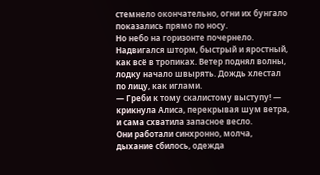стемнело окончательно, огни их бунгало показались прямо по носу.
Но небо на горизонте почернело. Надвигался шторм, быстрый и яростный, как всё в тропиках. Ветер поднял волны, лодку начало швырять. Дождь хлестал по лицу, как иглами.
— Греби к тому скалистому выступу! — крикнула Алиса, перекрывая шум ветра, и сама схватила запасное весло.
Они работали синхронно, молча, дыхание сбилось, одежда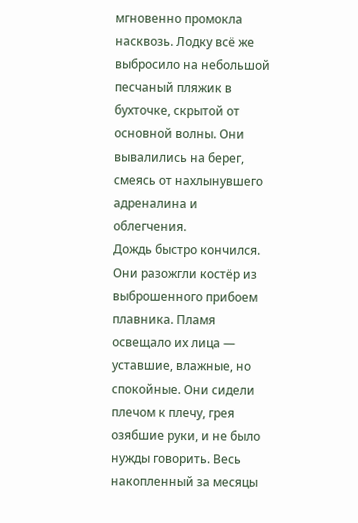мгновенно промокла насквозь. Лодку всё же выбросило на небольшой песчаный пляжик в бухточке, скрытой от основной волны. Они вывалились на берег, смеясь от нахлынувшего адреналина и облегчения.
Дождь быстро кончился. Они разожгли костёр из выброшенного прибоем плавника. Пламя освещало их лица — уставшие, влажные, но спокойные. Они сидели плечом к плечу, грея озябшие руки, и не было нужды говорить. Весь накопленный за месяцы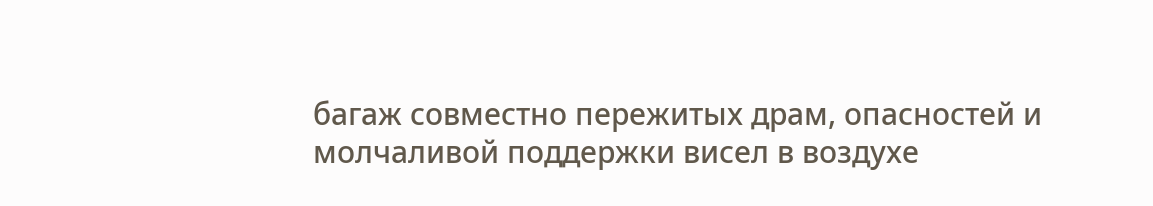багаж совместно пережитых драм, опасностей и молчаливой поддержки висел в воздухе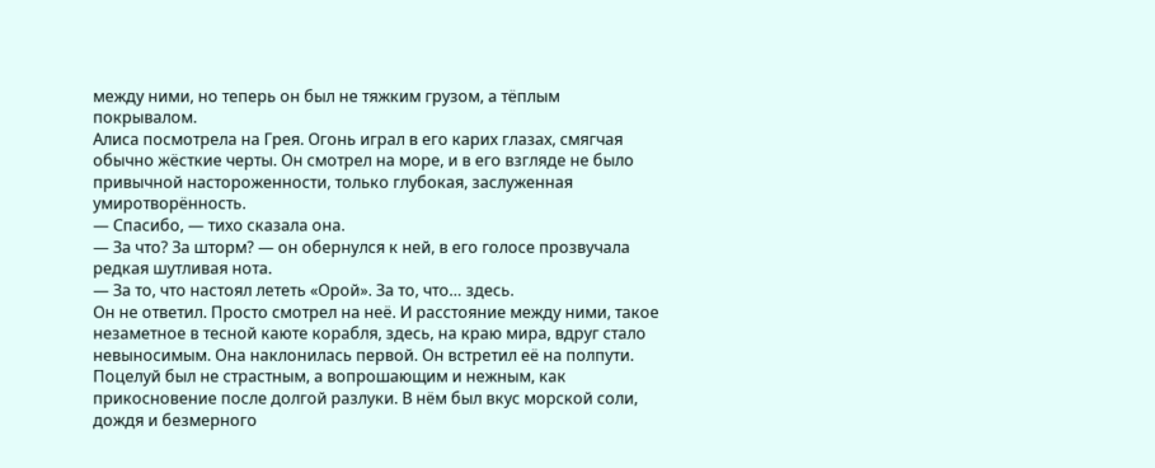между ними, но теперь он был не тяжким грузом, а тёплым покрывалом.
Алиса посмотрела на Грея. Огонь играл в его карих глазах, смягчая обычно жёсткие черты. Он смотрел на море, и в его взгляде не было привычной настороженности, только глубокая, заслуженная умиротворённость.
— Спасибо, — тихо сказала она.
— За что? За шторм? — он обернулся к ней, в его голосе прозвучала редкая шутливая нота.
— За то, что настоял лететь «Орой». За то, что… здесь.
Он не ответил. Просто смотрел на неё. И расстояние между ними, такое незаметное в тесной каюте корабля, здесь, на краю мира, вдруг стало невыносимым. Она наклонилась первой. Он встретил её на полпути.
Поцелуй был не страстным, а вопрошающим и нежным, как прикосновение после долгой разлуки. В нём был вкус морской соли, дождя и безмерного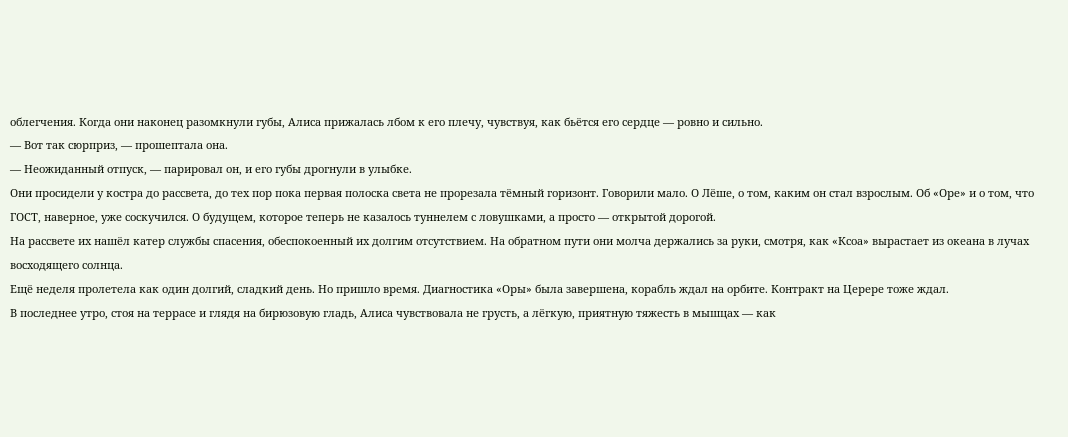облегчения. Когда они наконец разомкнули губы, Алиса прижалась лбом к его плечу, чувствуя, как бьётся его сердце — ровно и сильно.
— Вот так сюрприз, — прошептала она.
— Неожиданный отпуск, — парировал он, и его губы дрогнули в улыбке.
Они просидели у костра до рассвета, до тех пор пока первая полоска света не прорезала тёмный горизонт. Говорили мало. О Лёше, о том, каким он стал взрослым. Об «Оре» и о том, что ГОСТ, наверное, уже соскучился. О будущем, которое теперь не казалось туннелем с ловушками, а просто — открытой дорогой.
На рассвете их нашёл катер службы спасения, обеспокоенный их долгим отсутствием. На обратном пути они молча держались за руки, смотря, как «Ксоа» вырастает из океана в лучах восходящего солнца.
Ещё неделя пролетела как один долгий, сладкий день. Но пришло время. Диагностика «Оры» была завершена, корабль ждал на орбите. Контракт на Церере тоже ждал.
В последнее утро, стоя на террасе и глядя на бирюзовую гладь, Алиса чувствовала не грусть, а лёгкую, приятную тяжесть в мышцах — как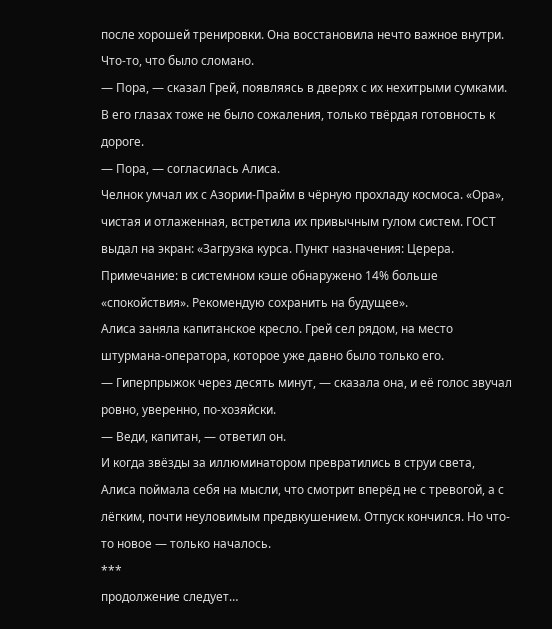после хорошей тренировки. Она восстановила нечто важное внутри. Что-то, что было сломано.
— Пора, — сказал Грей, появляясь в дверях с их нехитрыми сумками. В его глазах тоже не было сожаления, только твёрдая готовность к дороге.
— Пора, — согласилась Алиса.
Челнок умчал их с Азории-Прайм в чёрную прохладу космоса. «Ора», чистая и отлаженная, встретила их привычным гулом систем. ГОСТ выдал на экран: «Загрузка курса. Пункт назначения: Церера. Примечание: в системном кэше обнаружено 14% больше «спокойствия». Рекомендую сохранить на будущее».
Алиса заняла капитанское кресло. Грей сел рядом, на место штурмана-оператора, которое уже давно было только его.
— Гиперпрыжок через десять минут, — сказала она, и её голос звучал ровно, уверенно, по-хозяйски.
— Веди, капитан, — ответил он.
И когда звёзды за иллюминатором превратились в струи света, Алиса поймала себя на мысли, что смотрит вперёд не с тревогой, а с лёгким, почти неуловимым предвкушением. Отпуск кончился. Но что-то новое — только началось.
***
продолжение следует…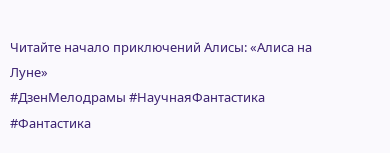Читайте начало приключений Алисы: «Алиса на Луне»
#ДзенМелодрамы #НаучнаяФантастика #Фантастика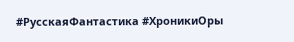#РусскаяФантастика #ХроникиОры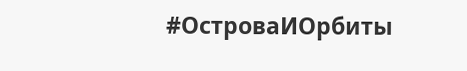#ОстроваИОрбиты